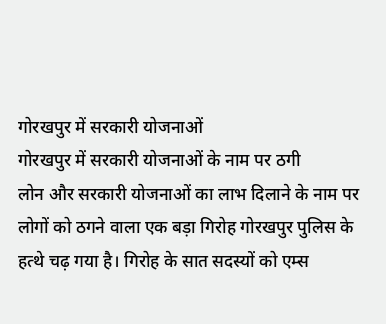गोरखपुर में सरकारी योजनाओं
गोरखपुर में सरकारी योजनाओं के नाम पर ठगी
लोन और सरकारी योजनाओं का लाभ दिलाने के नाम पर लोगों को ठगने वाला एक बड़ा गिरोह गोरखपुर पुलिस के हत्थे चढ़ गया है। गिरोह के सात सदस्यों को एम्स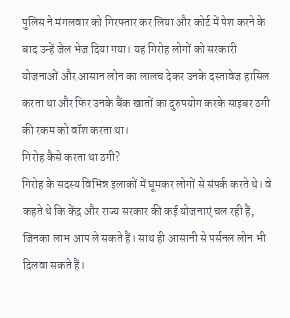पुलिस ने मंगलवार को गिरफ्तार कर लिया और कोर्ट में पेश करने के बाद उन्हें जेल भेज दिया गया। यह गिरोह लोगों को सरकारी योजनाओं और आसान लोन का लालच देकर उनके दस्तावेज हासिल करता था और फिर उनके बैंक खातों का दुरुपयोग करके साइबर ठगी की रकम को वॉश करता था।
गिरोह कैसे करता था ठगी?
गिरोह के सदस्य विभिन्न इलाकों में घूमकर लोगों से संपर्क करते थे। वे कहते थे कि केंद्र और राज्य सरकार की कई योजनाएं चल रही हैं, जिनका लाभ आप ले सकते हैं। साथ ही आसानी से पर्सनल लोन भी दिलवा सकते हैं।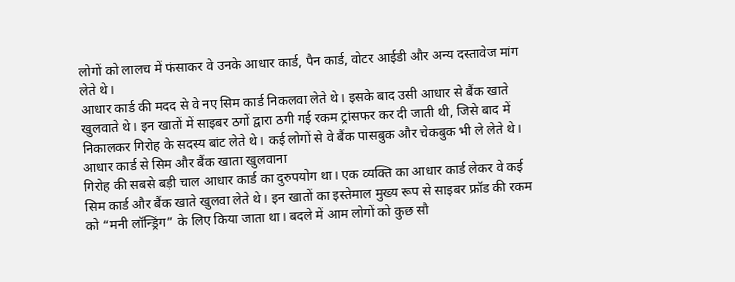लोगों को लालच में फंसाकर वे उनके आधार कार्ड, पैन कार्ड, वोटर आईडी और अन्य दस्तावेज मांग लेते थे।
आधार कार्ड की मदद से वे नए सिम कार्ड निकलवा लेते थे। इसके बाद उसी आधार से बैंक खाते खुलवाते थे। इन खातों में साइबर ठगों द्वारा ठगी गई रकम ट्रांसफर कर दी जाती थी, जिसे बाद में निकालकर गिरोह के सदस्य बांट लेते थे। कई लोगों से वे बैंक पासबुक और चेकबुक भी ले लेते थे।
आधार कार्ड से सिम और बैंक खाता खुलवाना
गिरोह की सबसे बड़ी चाल आधार कार्ड का दुरुपयोग था। एक व्यक्ति का आधार कार्ड लेकर वे कई सिम कार्ड और बैंक खाते खुलवा लेते थे। इन खातों का इस्तेमाल मुख्य रूप से साइबर फ्रॉड की रकम को “मनी लॉन्ड्रिंग” के लिए किया जाता था। बदले में आम लोगों को कुछ सौ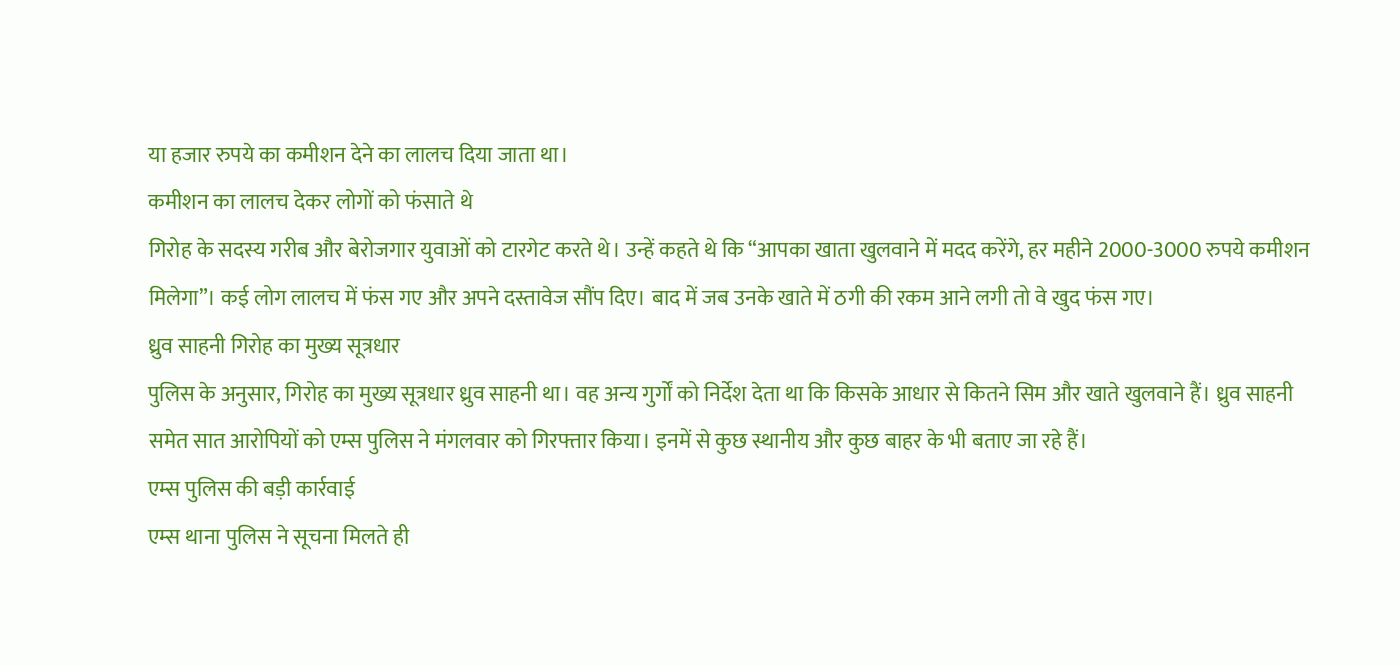या हजार रुपये का कमीशन देने का लालच दिया जाता था।
कमीशन का लालच देकर लोगों को फंसाते थे
गिरोह के सदस्य गरीब और बेरोजगार युवाओं को टारगेट करते थे। उन्हें कहते थे कि “आपका खाता खुलवाने में मदद करेंगे, हर महीने 2000-3000 रुपये कमीशन मिलेगा”। कई लोग लालच में फंस गए और अपने दस्तावेज सौंप दिए। बाद में जब उनके खाते में ठगी की रकम आने लगी तो वे खुद फंस गए।
ध्रुव साहनी गिरोह का मुख्य सूत्रधार
पुलिस के अनुसार, गिरोह का मुख्य सूत्रधार ध्रुव साहनी था। वह अन्य गुर्गों को निर्देश देता था कि किसके आधार से कितने सिम और खाते खुलवाने हैं। ध्रुव साहनी समेत सात आरोपियों को एम्स पुलिस ने मंगलवार को गिरफ्तार किया। इनमें से कुछ स्थानीय और कुछ बाहर के भी बताए जा रहे हैं।
एम्स पुलिस की बड़ी कार्रवाई
एम्स थाना पुलिस ने सूचना मिलते ही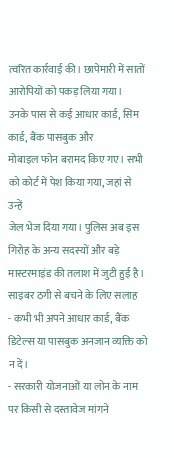त्वरित कार्रवाई की। छापेमारी में सातों आरोपियों को पकड़ लिया गया।
उनके पास से कई आधार कार्ड, सिम कार्ड, बैंक पासबुक और
मोबाइल फोन बरामद किए गए। सभी को कोर्ट में पेश किया गया, जहां से उन्हें
जेल भेज दिया गया। पुलिस अब इस गिरोह के अन्य सदस्यों और बड़े मास्टरमाइंड की तलाश में जुटी हुई है।
साइबर ठगी से बचने के लिए सलाह
- कभी भी अपने आधार कार्ड, बैंक डिटेल्स या पासबुक अनजान व्यक्ति को न दें।
- सरकारी योजनाओं या लोन के नाम पर किसी से दस्तावेज मांगने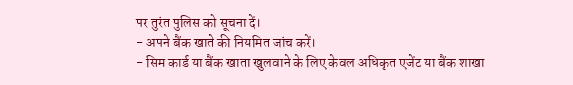पर तुरंत पुलिस को सूचना दें।
- अपने बैंक खाते की नियमित जांच करें।
- सिम कार्ड या बैंक खाता खुलवाने के लिए केवल अधिकृत एजेंट या बैंक शाखा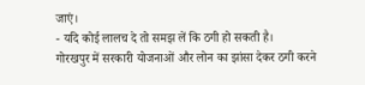जाएं।
- यदि कोई लालच दे तो समझ लें कि ठगी हो सकती है।
गोरखपुर में सरकारी योजनाओं और लोन का झांसा देकर ठगी करने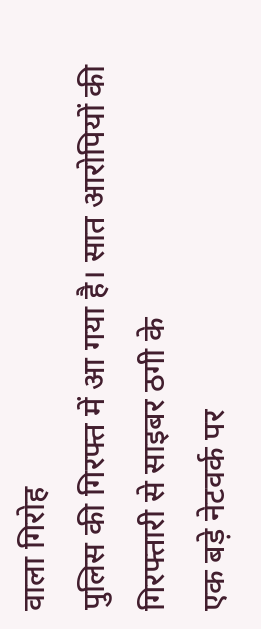वाला गिरोह
पुलिस की गिरफ्त में आ गया है। सात आरोपियों की गिरफ्तारी से साइबर ठगी के
एक बड़े नेटवर्क पर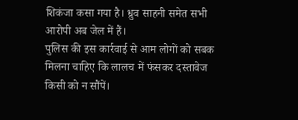शिकंजा कसा गया है। ध्रुव साहनी समेत सभी आरोपी अब जेल में हैं।
पुलिस की इस कार्रवाई से आम लोगों को सबक मिलना चाहिए कि लालच में फंसकर दस्तावेज किसी को न सौंपें।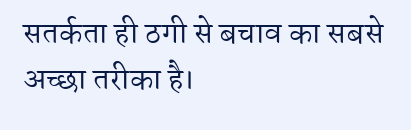सतर्कता ही ठगी से बचाव का सबसे अच्छा तरीका है।